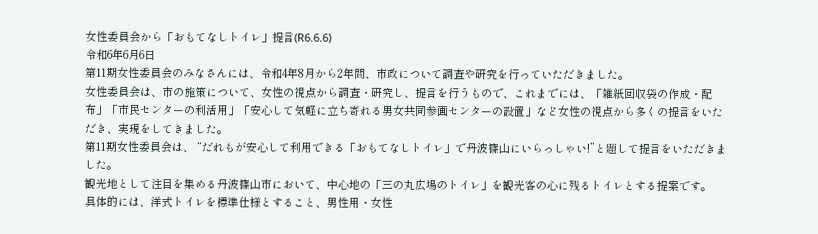女性委員会から「おもてなしトイレ」提言(R6.6.6)
令和6年6月6日
第11期女性委員会のみなさんには、令和4年8月から2年間、市政について調査や研究を行っていただきました。
女性委員会は、市の施策について、女性の視点から調査・研究し、提言を行うもので、これまでには、「雑紙回収袋の作成・配布」「市民センターの利活用」「安心して気軽に立ち寄れる男女共同参画センターの設置」など女性の視点から多くの提言をいただき、実現をしてきました。
第11期女性委員会は、 “だれもが安心して利用できる「おもてなしトイレ」で丹波篠山にいらっしゃい!”と題して提言をいただきました。
観光地として注目を集める丹波篠山市において、中心地の「三の丸広場のトイレ」を観光客の心に残るトイレとする提案です。
具体的には、洋式トイレを標準仕様とすること、男性用・女性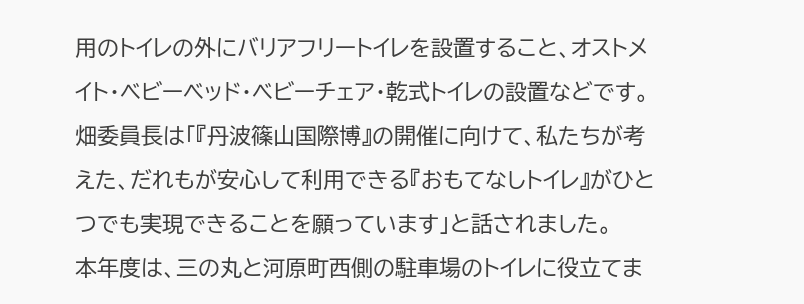用のトイレの外にバリアフリートイレを設置すること、オストメイト・ベビーベッド・ベビーチェア・乾式トイレの設置などです。
畑委員長は「『丹波篠山国際博』の開催に向けて、私たちが考えた、だれもが安心して利用できる『おもてなしトイレ』がひとつでも実現できることを願っています」と話されました。
本年度は、三の丸と河原町西側の駐車場のトイレに役立てま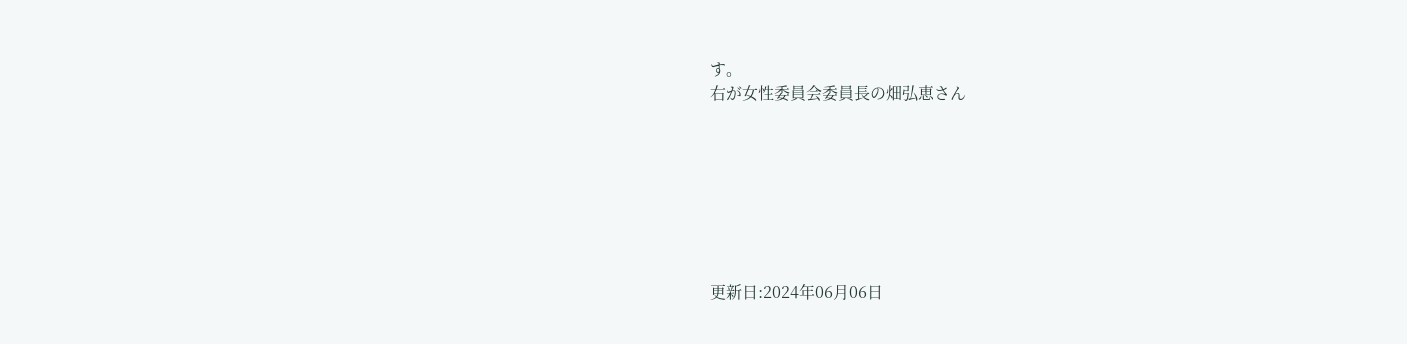す。
右が女性委員会委員長の畑弘恵さん







更新日:2024年06月06日